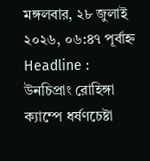মঙ্গলবার, ২৮ জুলাই ২০২৬, ০৬:৪৭ পূর্বাহ্ন
Headline :
উনচিপ্রাং রোহিঙ্গা ক্যাম্পে ধর্ষণচেষ্টা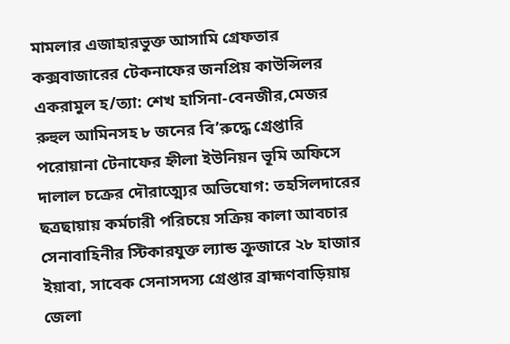মামলার এজাহারভুক্ত আসামি গ্রেফতার কক্সবাজারের টেকনাফের জনপ্রিয় কাউন্সিলর একরামুল হ/ত্যা: শেখ হাসিনা-বেনজীর,মেজর রুহুল আমিনসহ ৮ জনের বি’রুদ্ধে গ্রেপ্তারি পরোয়ানা টেনাফের হ্নীলা ইউনিয়ন ভূমি অফিসে দালাল চক্রের দৌরাত্ম্যের অভিযোগ: তহসিলদারের ছত্রছায়ায় কর্মচারী পরিচয়ে সক্রিয় কালা আবচার সেনাবাহিনীর স্টিকারযুক্ত ল্যান্ড ক্রুজারে ২৮ হাজার ইয়াবা, সাবেক সেনাসদস্য গ্রেপ্তার ব্রাহ্মণবাড়িয়ায় জেলা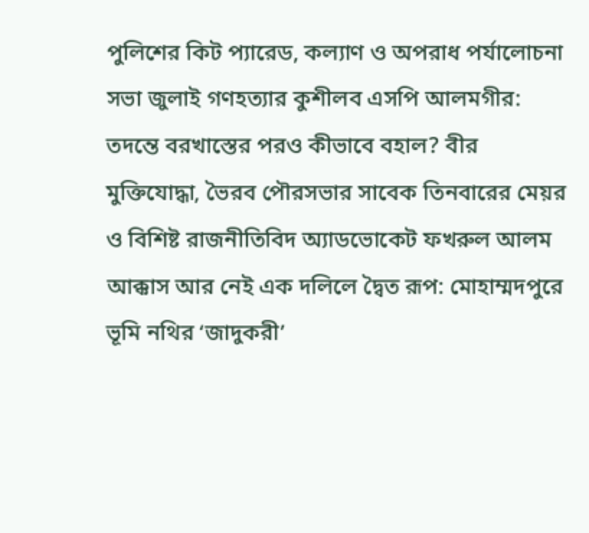পুলিশের কিট প্যারেড, কল্যাণ ও অপরাধ পর্যালোচনা সভা জুলাই গণহত্যার কুশীলব এসপি আলমগীর: তদন্তে বরখাস্তের পরও কীভাবে বহাল? বীর মুক্তিযোদ্ধা, ভৈরব পৌরসভার সাবেক তিনবারের মেয়র ও বিশিষ্ট রাজনীতিবিদ অ্যাডভোকেট ফখরুল আলম আক্কাস আর নেই এক দলিলে দ্বৈত রূপ: মোহাম্মদপুরে ভূমি নথির ‘জাদুকরী’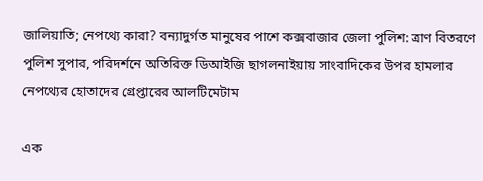জালিয়াতি; নেপথ্যে কারা? বন্যাদুর্গত মানুষের পাশে কক্সবাজার জেলা পুলিশ: ত্রাণ বিতরণে পুলিশ সুপার, পরিদর্শনে অতিরিক্ত ডিআইজি ছাগলনাইয়ায় সাংবাদিকের উপর হামলার নেপথ্যের হোতাদের গ্রেপ্তারের আলটিমেটাম

এক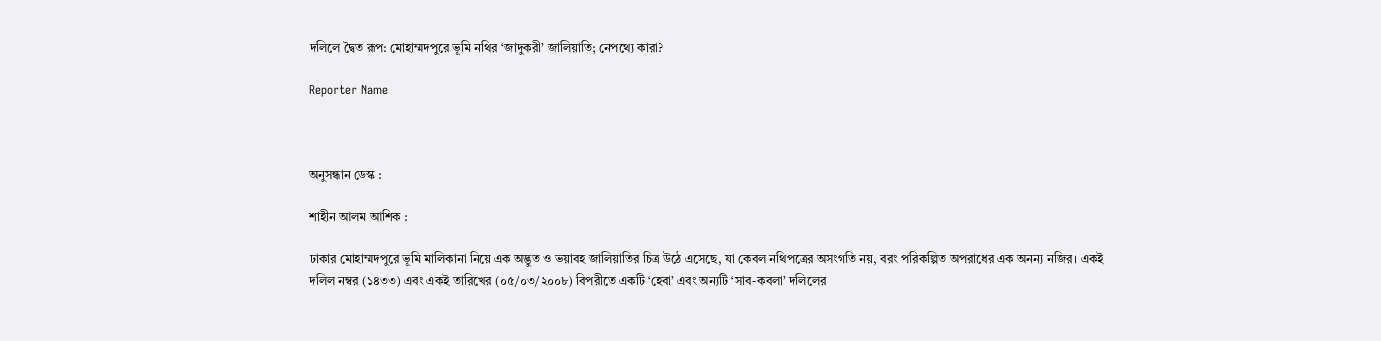দলিলে দ্বৈত রূপ: মোহাম্মদপুরে ভূমি নথির ‘জাদুকরী’ জালিয়াতি; নেপথ্যে কারা?

Reporter Name



অনুসন্ধান ডেস্ক :

শাহীন আলম আশিক :

ঢাকার মোহাম্মদপুরে ভূমি মালিকানা নিয়ে এক অদ্ভুত ও ভয়াবহ জালিয়াতির চিত্র উঠে এসেছে, যা কেবল নথিপত্রের অসংগতি নয়, বরং পরিকল্পিত অপরাধের এক অনন্য নজির। একই দলিল নম্বর (১৪৩৩) এবং একই তারিখের (০৫/০৩/২০০৮) বিপরীতে একটি ‘হেবা’ এবং অন্যটি ‘সাব-কবলা’ দলিলের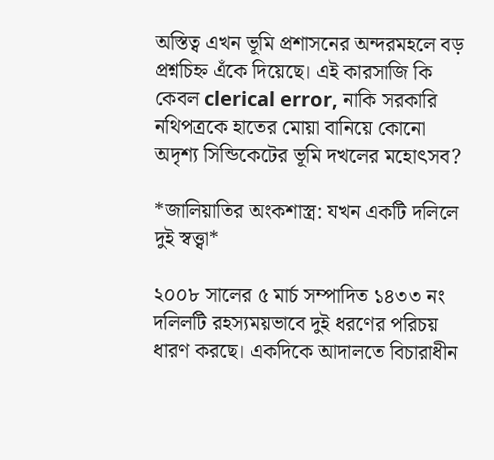অস্তিত্ব এখন ভূমি প্রশাসনের অন্দরমহলে বড় প্রশ্নচিহ্ন এঁকে দিয়েছে। এই কারসাজি কি কেবল clerical error, নাকি সরকারি নথিপত্রকে হাতের মোয়া বানিয়ে কোনো অদৃশ্য সিন্ডিকেটের ভূমি দখলের মহোৎসব?

*জালিয়াতির অংকশাস্ত্র: যখন একটি দলিলে দুই স্বত্ত্বা*

২০০৮ সালের ৫ মার্চ সম্পাদিত ১৪৩৩ নং দলিলটি রহস্যময়ভাবে দুই ধরণের পরিচয় ধারণ করছে। একদিকে আদালতে বিচারাধীন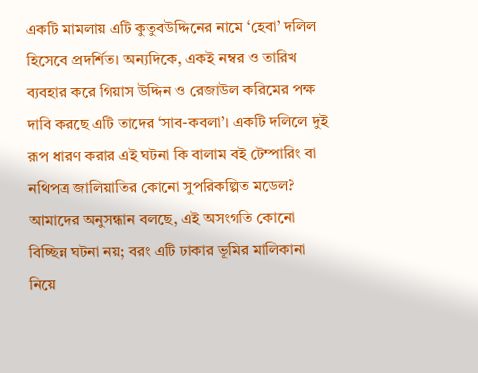একটি মামলায় এটি কুতুবউদ্দিনের নামে ‘হেবা’ দলিল হিসেবে প্রদর্শিত। অন্যদিকে, একই নম্বর ও তারিখ ব্যবহার করে গিয়াস উদ্দিন ও রেজাউল করিমের পক্ষ দাবি করছে এটি তাদের ‘সাব-কবলা’। একটি দলিলে দুই রূপ ধারণ করার এই ঘটনা কি বালাম বই টেম্পারিং বা নথিপত্র জালিয়াতির কোনো সুপরিকল্পিত মডেল? আমাদের অনুসন্ধান বলছে, এই অসংগতি কোনো বিচ্ছিন্ন ঘটনা নয়; বরং এটি ঢাকার ভূমির মালিকানা নিয়ে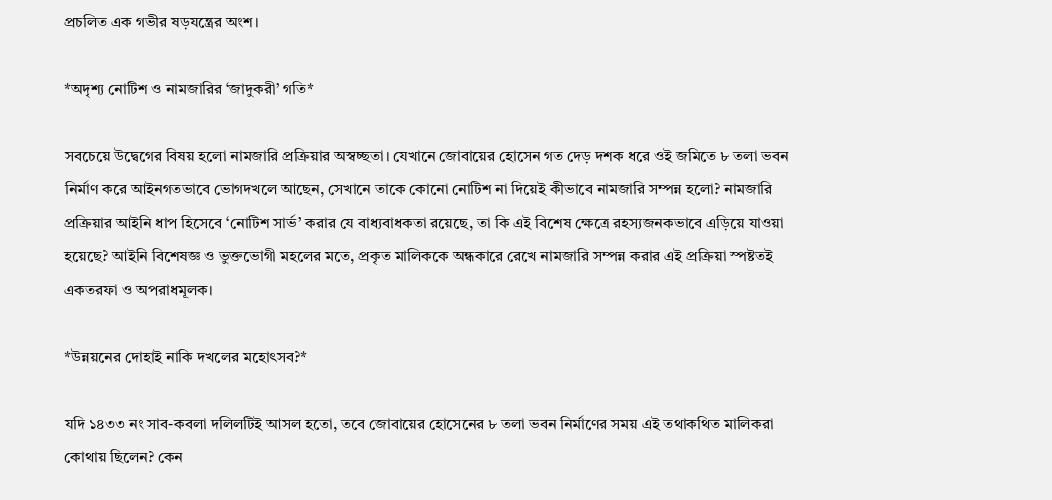প্রচলিত এক গভীর ষড়যন্ত্রের অংশ।

*অদৃশ্য নোটিশ ও নামজারির ‘জাদুকরী’ গতি*

সবচেয়ে উদ্বেগের বিষয় হলো নামজারি প্রক্রিয়ার অস্বচ্ছতা। যেখানে জোবায়ের হোসেন গত দেড় দশক ধরে ওই জমিতে ৮ তলা ভবন নির্মাণ করে আইনগতভাবে ভোগদখলে আছেন, সেখানে তাকে কোনো নোটিশ না দিয়েই কীভাবে নামজারি সম্পন্ন হলো? নামজারি প্রক্রিয়ার আইনি ধাপ হিসেবে ‘নোটিশ সার্ভ’ করার যে বাধ্যবাধকতা রয়েছে, তা কি এই বিশেষ ক্ষেত্রে রহস্যজনকভাবে এড়িয়ে যাওয়া হয়েছে? আইনি বিশেষজ্ঞ ও ভুক্তভোগী মহলের মতে, প্রকৃত মালিককে অন্ধকারে রেখে নামজারি সম্পন্ন করার এই প্রক্রিয়া স্পষ্টতই একতরফা ও অপরাধমূলক।

*উন্নয়নের দোহাই নাকি দখলের মহোৎসব?*

যদি ১৪৩৩ নং সাব-কবলা দলিলটিই আসল হতো, তবে জোবায়ের হোসেনের ৮ তলা ভবন নির্মাণের সময় এই তথাকথিত মালিকরা কোথায় ছিলেন? কেন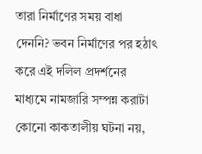তারা নির্মাণের সময় বাধা দেননি? ভবন নির্মাণের পর হঠাৎ করে এই দলিল প্রদর্শনের মাধ্যমে নামজারি সম্পন্ন করাটা কোনো কাকতালীয় ঘটনা নয়,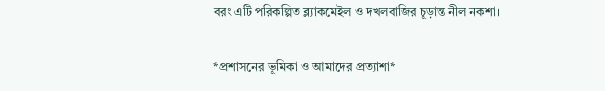বরং এটি পরিকল্পিত ব্ল্যাকমেইল ও দখলবাজির চূড়ান্ত নীল নকশা।

*প্রশাসনের ভূমিকা ও আমাদের প্রত্যাশা*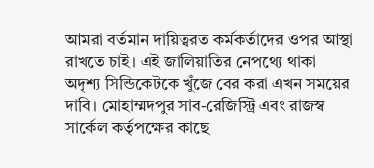আমরা বর্তমান দায়িত্বরত কর্মকর্তাদের ওপর আস্থা রাখতে চাই। এই জালিয়াতির নেপথ্যে থাকা অদৃশ্য সিন্ডিকেটকে খুঁজে বের করা এখন সময়ের দাবি। মোহাম্মদপুর সাব-রেজিস্ট্রি এবং রাজস্ব সার্কেল কর্তৃপক্ষের কাছে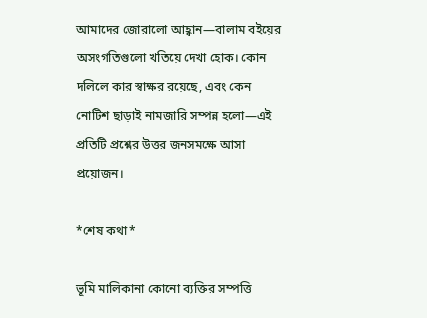আমাদের জোরালো আহ্বান—বালাম বইয়ের অসংগতিগুলো খতিয়ে দেখা হোক। কোন দলিলে কার স্বাক্ষর রয়েছে, এবং কেন নোটিশ ছাড়াই নামজারি সম্পন্ন হলো—এই প্রতিটি প্রশ্নের উত্তর জনসমক্ষে আসা প্রয়োজন।

*শেষ কথা*

ভূমি মালিকানা কোনো ব্যক্তির সম্পত্তি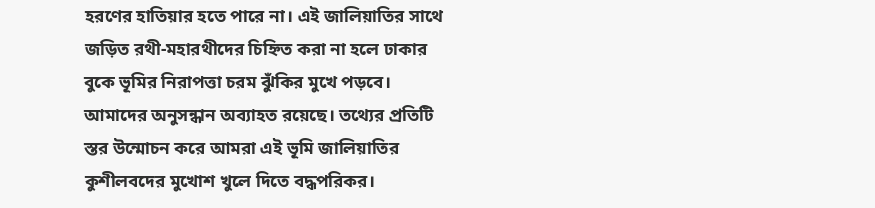হরণের হাতিয়ার হতে পারে না। এই জালিয়াতির সাথে জড়িত রথী-মহারথীদের চিহ্নিত করা না হলে ঢাকার বুকে ভূমির নিরাপত্তা চরম ঝুঁকির মুখে পড়বে। আমাদের অনুসন্ধান অব্যাহত রয়েছে। তথ্যের প্রতিটি স্তর উন্মোচন করে আমরা এই ভূমি জালিয়াতির কুশীলবদের মুখোশ খুলে দিতে বদ্ধপরিকর।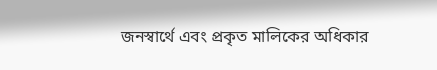জনস্বার্থে এবং প্রকৃত মালিকের অধিকার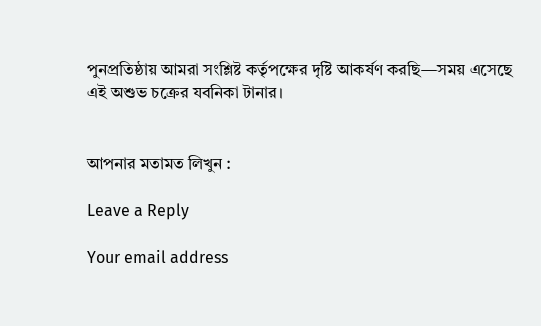পুনপ্রতিষ্ঠায় আমরা সংশ্লিষ্ট কর্তৃপক্ষের দৃষ্টি আকর্ষণ করছি—সময় এসেছে এই অশুভ চক্রের যবনিকা টানার।


আপনার মতামত লিখুন :

Leave a Reply

Your email address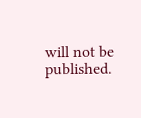will not be published.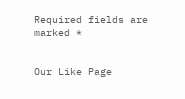Required fields are marked *


Our Like Page